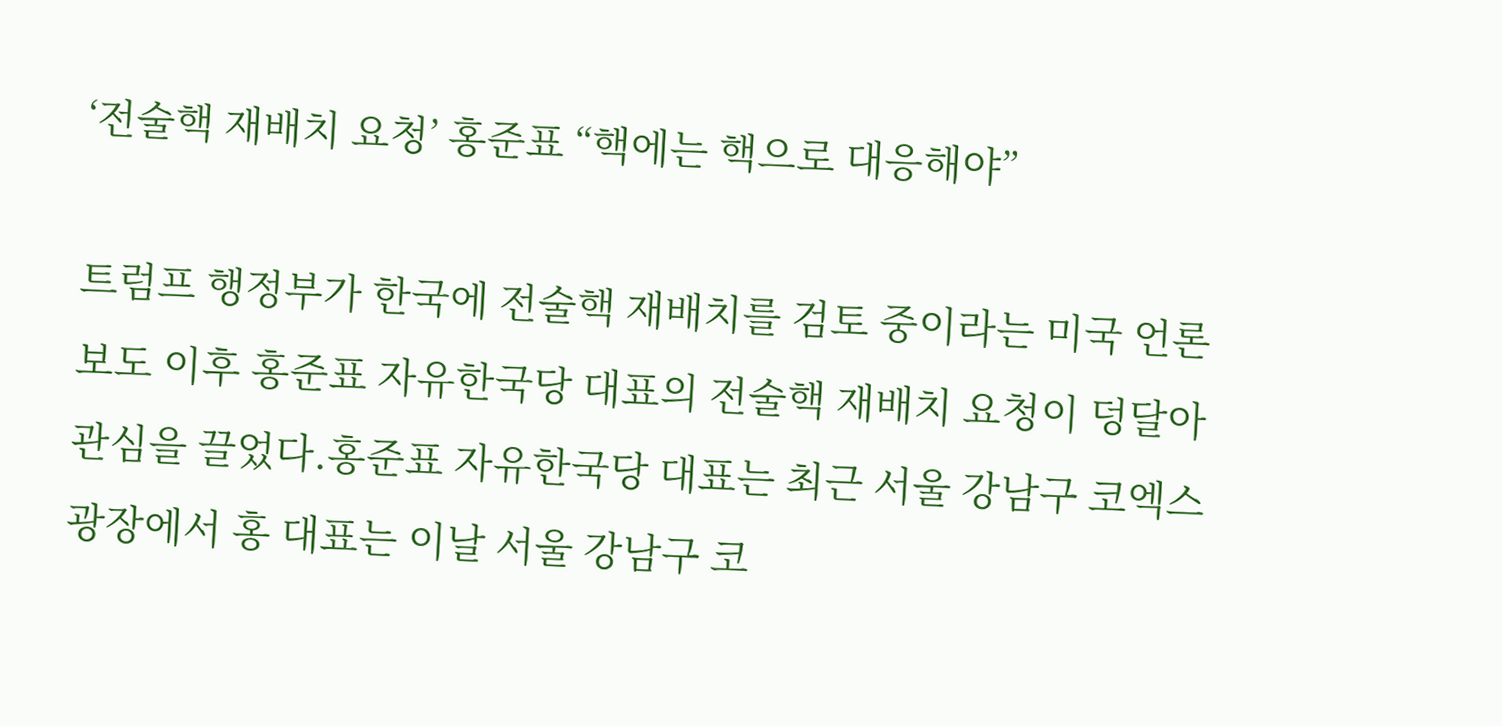‘전술핵 재배치 요청’ 홍준표 “핵에는 핵으로 대응해야”

트럼프 행정부가 한국에 전술핵 재배치를 검토 중이라는 미국 언론 보도 이후 홍준표 자유한국당 대표의 전술핵 재배치 요청이 덩달아 관심을 끌었다.홍준표 자유한국당 대표는 최근 서울 강남구 코엑스 광장에서 홍 대표는 이날 서울 강남구 코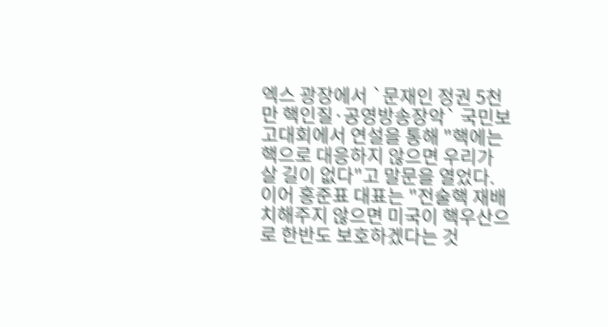엑스 광장에서 `문재인 정권 5천만 핵인질·공영방송장악` 국민보고대회에서 연설을 통해 "핵에는 핵으로 대응하지 않으면 우리가 살 길이 없다"고 말문을 열었다.이어 홍준표 대표는 "전술핵 재배치해주지 않으면 미국이 핵우산으로 한반도 보호하겠다는 것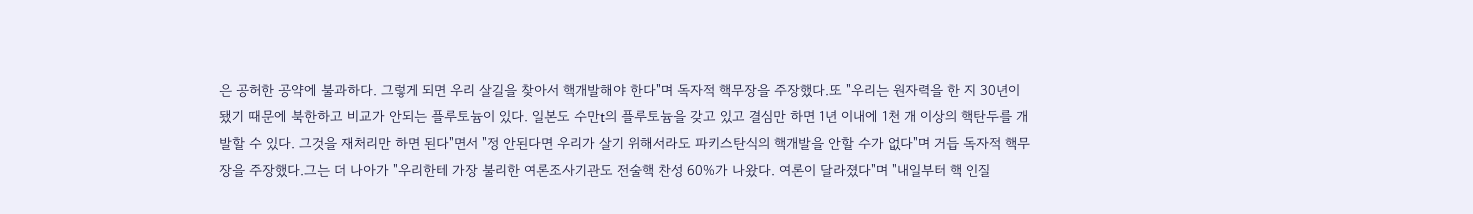은 공허한 공약에 불과하다. 그렇게 되면 우리 살길을 찾아서 핵개발해야 한다"며 독자적 핵무장을 주장했다.또 "우리는 원자력을 한 지 30년이 됐기 때문에 북한하고 비교가 안되는 플루토늄이 있다. 일본도 수만t의 플루토늄을 갖고 있고 결심만 하면 1년 이내에 1천 개 이상의 핵탄두를 개발할 수 있다. 그것을 재처리만 하면 된다"면서 "정 안된다면 우리가 살기 위해서라도 파키스탄식의 핵개발을 안할 수가 없다"며 거듭 독자적 핵무장을 주장했다.그는 더 나아가 "우리한테 가장 불리한 여론조사기관도 전술핵 찬성 60%가 나왔다. 여론이 달라졌다"며 "내일부터 핵 인질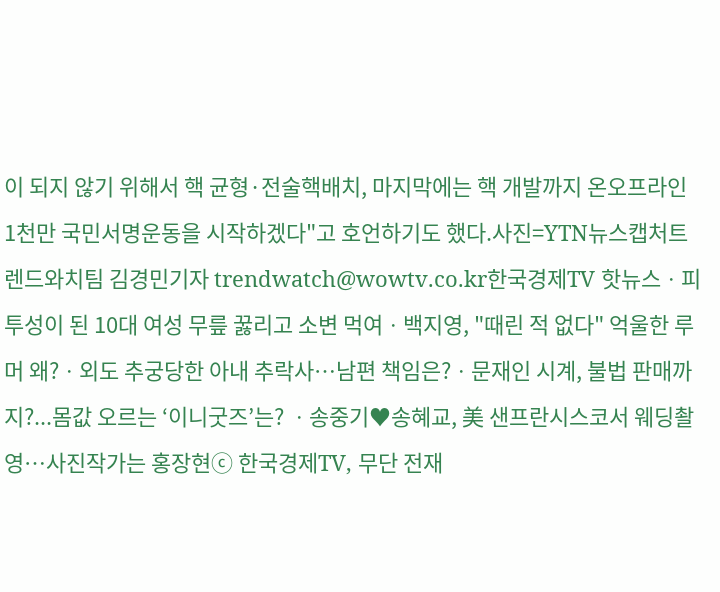이 되지 않기 위해서 핵 균형·전술핵배치, 마지막에는 핵 개발까지 온오프라인 1천만 국민서명운동을 시작하겠다"고 호언하기도 했다.사진=YTN뉴스캡처트렌드와치팀 김경민기자 trendwatch@wowtv.co.kr한국경제TV 핫뉴스ㆍ피투성이 된 10대 여성 무릎 꿇리고 소변 먹여ㆍ백지영, "때린 적 없다" 억울한 루머 왜?ㆍ외도 추궁당한 아내 추락사…남편 책임은?ㆍ문재인 시계, 불법 판매까지?...몸값 오르는 ‘이니굿즈’는? ㆍ송중기♥송혜교, 美 샌프란시스코서 웨딩촬영…사진작가는 홍장현ⓒ 한국경제TV, 무단 전재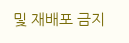및 재배포 금지